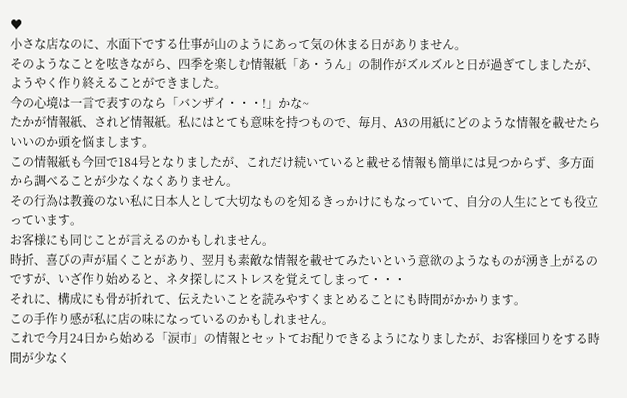♥
小さな店なのに、水面下でする仕事が山のようにあって気の休まる日がありません。
そのようなことを呟きながら、四季を楽しむ情報紙「あ・うん」の制作がズルズルと日が過ぎてしましたが、ようやく作り終えることができました。
今の心境は一言で表すのなら「バンザイ・・・!」かな~
たかが情報紙、されど情報紙。私にはとても意味を持つもので、毎月、A3の用紙にどのような情報を載せたらいいのか頭を悩まします。
この情報紙も今回で184号となりましたが、これだけ続いていると載せる情報も簡単には見つからず、多方面から調べることが少なくなくありません。
その行為は教養のない私に日本人として大切なものを知るきっかけにもなっていて、自分の人生にとても役立っています。
お客様にも同じことが言えるのかもしれません。
時折、喜びの声が届くことがあり、翌月も素敵な情報を載せてみたいという意欲のようなものが湧き上がるのですが、いざ作り始めると、ネタ探しにストレスを覚えてしまって・・・
それに、構成にも骨が折れて、伝えたいことを読みやすくまとめることにも時間がかかります。
この手作り感が私に店の味になっているのかもしれません。
これで今月24日から始める「涙市」の情報とセットてお配りできるようになりましたが、お客様回りをする時間が少なく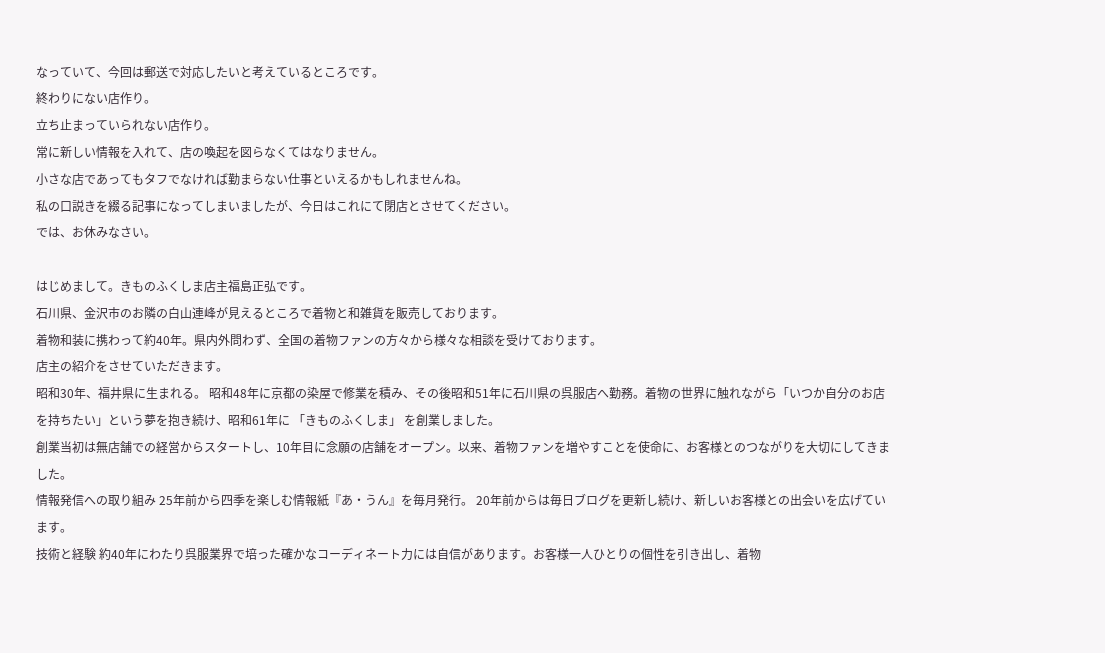なっていて、今回は郵送で対応したいと考えているところです。
終わりにない店作り。
立ち止まっていられない店作り。
常に新しい情報を入れて、店の喚起を図らなくてはなりません。
小さな店であってもタフでなければ勤まらない仕事といえるかもしれませんね。
私の口説きを綴る記事になってしまいましたが、今日はこれにて閉店とさせてください。
では、お休みなさい。

はじめまして。きものふくしま店主福島正弘です。
石川県、金沢市のお隣の白山連峰が見えるところで着物と和雑貨を販売しております。
着物和装に携わって約40年。県内外問わず、全国の着物ファンの方々から様々な相談を受けております。
店主の紹介をさせていただきます。
昭和30年、福井県に生まれる。 昭和48年に京都の染屋で修業を積み、その後昭和51年に石川県の呉服店へ勤務。着物の世界に触れながら「いつか自分のお店を持ちたい」という夢を抱き続け、昭和61年に 「きものふくしま」 を創業しました。
創業当初は無店舗での経営からスタートし、10年目に念願の店舗をオープン。以来、着物ファンを増やすことを使命に、お客様とのつながりを大切にしてきました。
情報発信への取り組み 25年前から四季を楽しむ情報紙『あ・うん』を毎月発行。 20年前からは毎日ブログを更新し続け、新しいお客様との出会いを広げています。
技術と経験 約40年にわたり呉服業界で培った確かなコーディネート力には自信があります。お客様一人ひとりの個性を引き出し、着物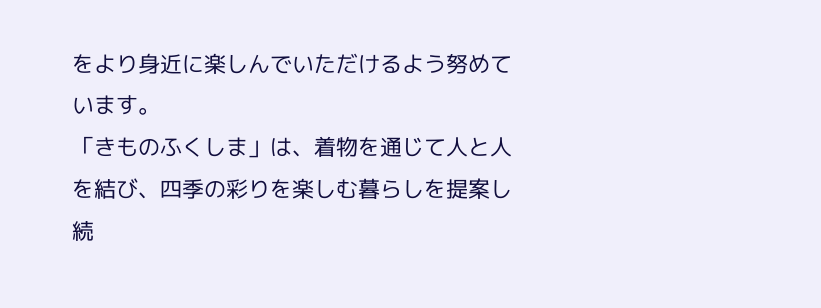をより身近に楽しんでいただけるよう努めています。
「きものふくしま」は、着物を通じて人と人を結び、四季の彩りを楽しむ暮らしを提案し続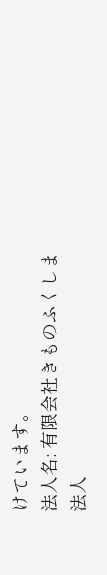けています。
法人名: 有限会社きものふくしま
法人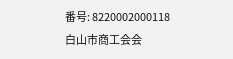番号: 8220002000118
白山市商工会会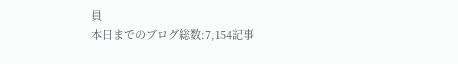員
本日までのブログ総数:7,154記事